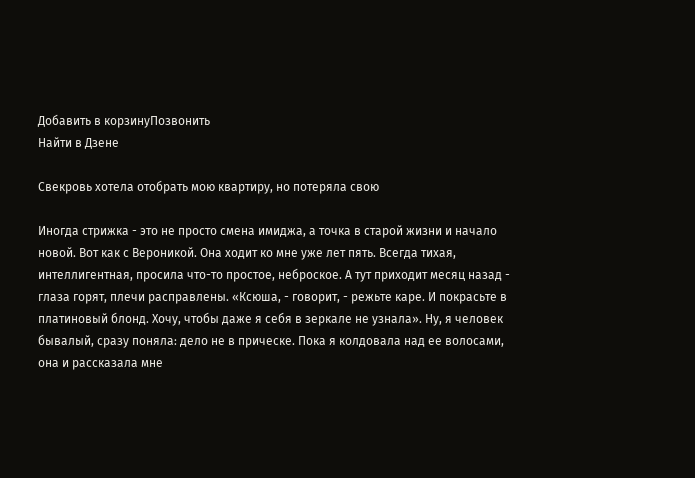Добавить в корзинуПозвонить
Найти в Дзене

Свекровь хотела отобрать мою квартиру, но потеряла свою

Иногда стрижка - это не просто смена имиджа, а точка в старой жизни и начало новой. Вот как с Вероникой. Она ходит ко мне уже лет пять. Всегда тихая, интеллигентная, просила что-то простое, неброское. А тут приходит месяц назад - глаза горят, плечи расправлены. «Ксюша, - говорит, - режьте каре. И покрасьте в платиновый блонд. Хочу, чтобы даже я себя в зеркале не узнала». Ну, я человек бывалый, сразу поняла: дело не в прическе. Пока я колдовала над ее волосами, она и рассказала мне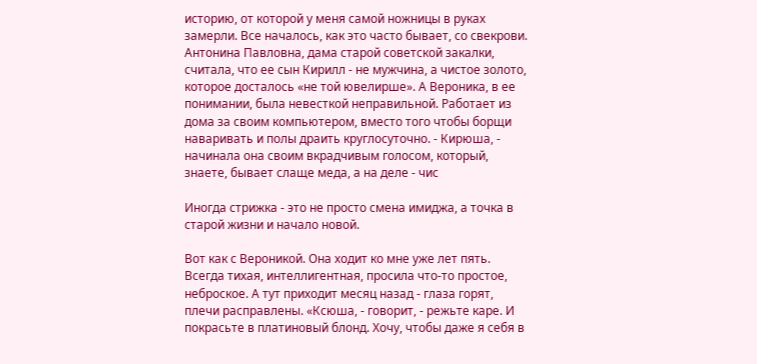историю, от которой у меня самой ножницы в руках замерли. Все началось, как это часто бывает, со свекрови. Антонина Павловна, дама старой советской закалки, считала, что ее сын Кирилл - не мужчина, а чистое золото, которое досталось «не той ювелирше». А Вероника, в ее понимании, была невесткой неправильной. Работает из дома за своим компьютером, вместо того чтобы борщи наваривать и полы драить круглосуточно. - Кирюша, - начинала она своим вкрадчивым голосом, который, знаете, бывает слаще меда, а на деле - чис

Иногда стрижка - это не просто смена имиджа, а точка в старой жизни и начало новой.

Вот как с Вероникой. Она ходит ко мне уже лет пять. Всегда тихая, интеллигентная, просила что-то простое, неброское. А тут приходит месяц назад - глаза горят, плечи расправлены. «Ксюша, - говорит, - режьте каре. И покрасьте в платиновый блонд. Хочу, чтобы даже я себя в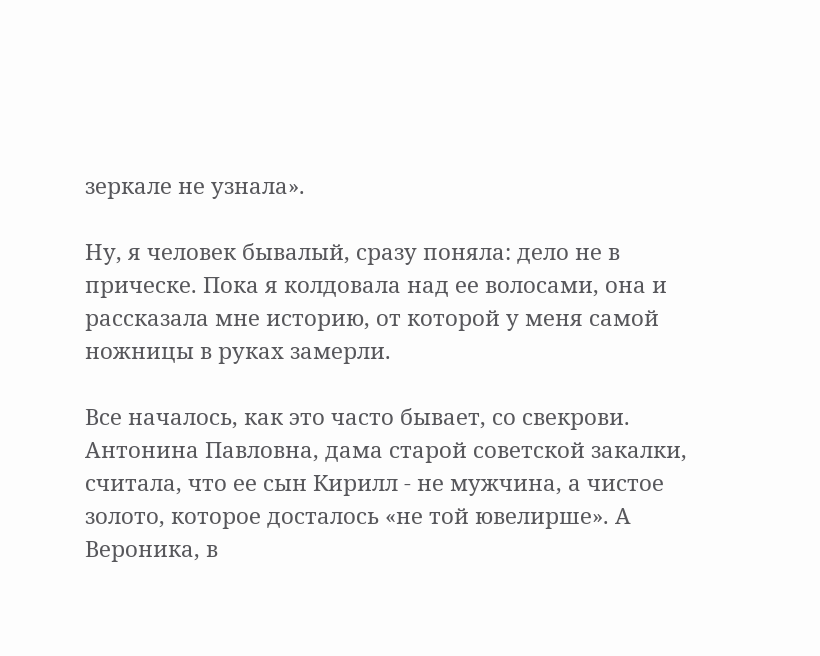зеркале не узнала».

Ну, я человек бывалый, сразу поняла: дело не в прическе. Пока я колдовала над ее волосами, она и рассказала мне историю, от которой у меня самой ножницы в руках замерли.

Все началось, как это часто бывает, со свекрови. Антонина Павловна, дама старой советской закалки, считала, что ее сын Кирилл - не мужчина, а чистое золото, которое досталось «не той ювелирше». А Вероника, в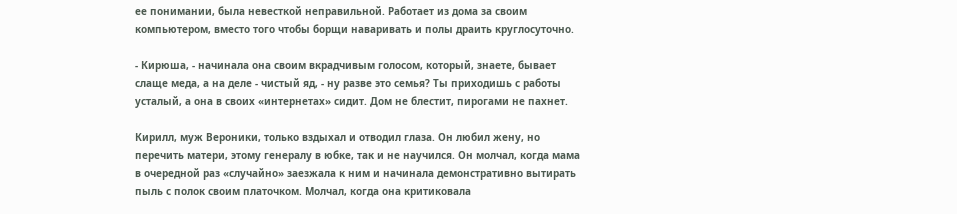ее понимании, была невесткой неправильной. Работает из дома за своим компьютером, вместо того чтобы борщи наваривать и полы драить круглосуточно.

- Кирюша, - начинала она своим вкрадчивым голосом, который, знаете, бывает слаще меда, а на деле - чистый яд, - ну разве это семья? Ты приходишь с работы усталый, а она в своих «интернетах» сидит. Дом не блестит, пирогами не пахнет.

Кирилл, муж Вероники, только вздыхал и отводил глаза. Он любил жену, но перечить матери, этому генералу в юбке, так и не научился. Он молчал, когда мама в очередной раз «случайно» заезжала к ним и начинала демонстративно вытирать пыль с полок своим платочком. Молчал, когда она критиковала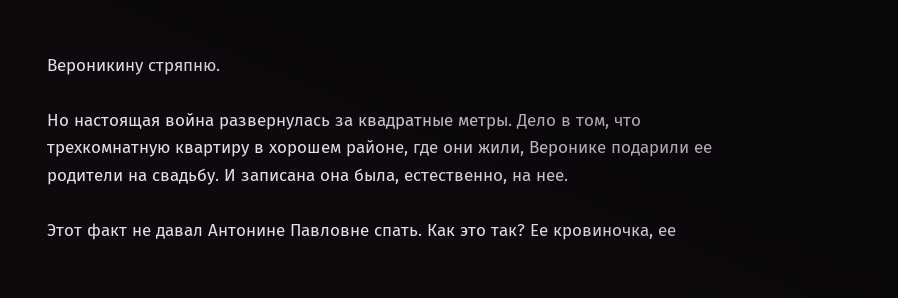Вероникину стряпню.

Но настоящая война развернулась за квадратные метры. Дело в том, что трехкомнатную квартиру в хорошем районе, где они жили, Веронике подарили ее родители на свадьбу. И записана она была, естественно, на нее.

Этот факт не давал Антонине Павловне спать. Как это так? Ее кровиночка, ее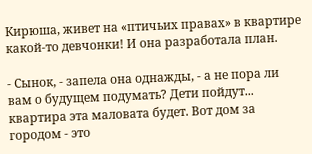Кирюша, живет на «птичьих правах» в квартире какой-то девчонки! И она разработала план.

- Сынок, - запела она однажды, - а не пора ли вам о будущем подумать? Дети пойдут... квартира эта маловата будет. Вот дом за городом - это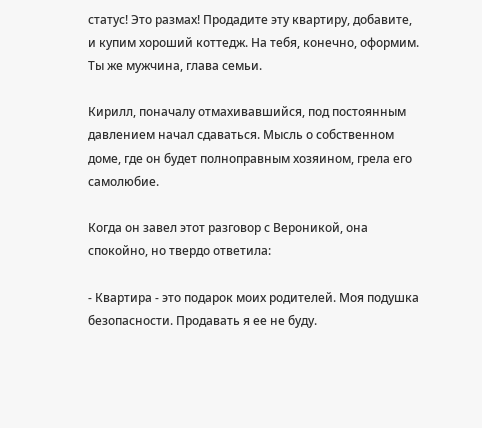статус! Это размах! Продадите эту квартиру, добавите, и купим хороший коттедж. На тебя, конечно, оформим. Ты же мужчина, глава семьи.

Кирилл, поначалу отмахивавшийся, под постоянным давлением начал сдаваться. Мысль о собственном доме, где он будет полноправным хозяином, грела его самолюбие.

Когда он завел этот разговор с Вероникой, она спокойно, но твердо ответила:

- Квартира - это подарок моих родителей. Моя подушка безопасности. Продавать я ее не буду.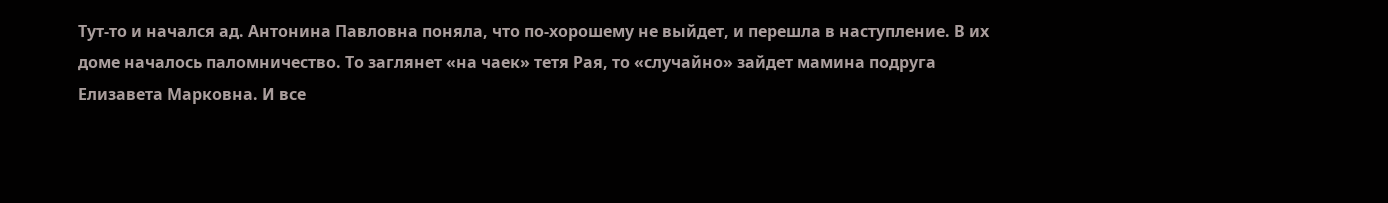Тут-то и начался ад. Антонина Павловна поняла, что по-хорошему не выйдет, и перешла в наступление. В их доме началось паломничество. То заглянет «на чаек» тетя Рая, то «случайно» зайдет мамина подруга Елизавета Марковна. И все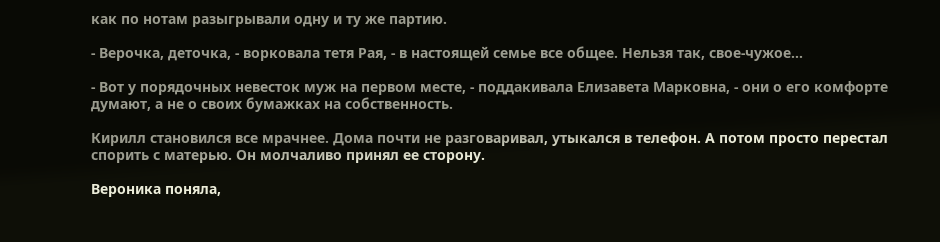как по нотам разыгрывали одну и ту же партию.

- Верочка, деточка, - ворковала тетя Рая, - в настоящей семье все общее. Нельзя так, свое-чужое...

- Вот у порядочных невесток муж на первом месте, - поддакивала Елизавета Марковна, - они о его комфорте думают, а не о своих бумажках на собственность.

Кирилл становился все мрачнее. Дома почти не разговаривал, утыкался в телефон. А потом просто перестал спорить с матерью. Он молчаливо принял ее сторону.

Вероника поняла,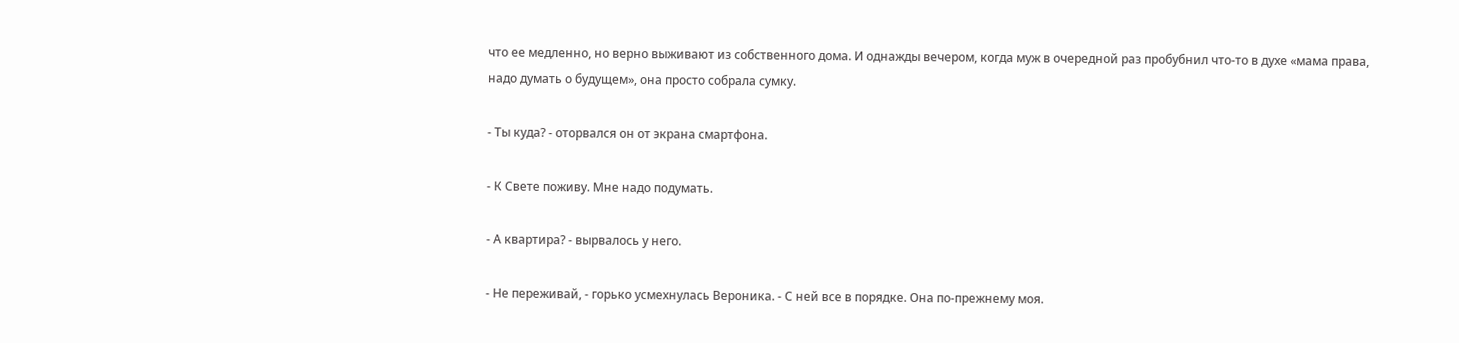что ее медленно, но верно выживают из собственного дома. И однажды вечером, когда муж в очередной раз пробубнил что-то в духе «мама права, надо думать о будущем», она просто собрала сумку.

- Ты куда? - оторвался он от экрана смартфона.

- К Свете поживу. Мне надо подумать.

- А квартира? - вырвалось у него.

- Не переживай, - горько усмехнулась Вероника. - С ней все в порядке. Она по-прежнему моя.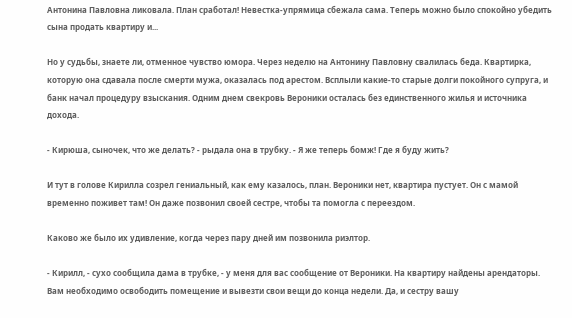Антонина Павловна ликовала. План сработал! Невестка-упрямица сбежала сама. Теперь можно было спокойно убедить сына продать квартиру и...

Но у судьбы, знаете ли, отменное чувство юмора. Через неделю на Антонину Павловну свалилась беда. Квартирка, которую она сдавала после смерти мужа, оказалась под арестом. Всплыли какие-то старые долги покойного супруга, и банк начал процедуру взыскания. Одним днем свекровь Вероники осталась без единственного жилья и источника дохода.

- Кирюша, сыночек, что же делать? - рыдала она в трубку. - Я же теперь бомж! Где я буду жить?

И тут в голове Кирилла созрел гениальный, как ему казалось, план. Вероники нет, квартира пустует. Он с мамой временно поживет там! Он даже позвонил своей сестре, чтобы та помогла с переездом.

Каково же было их удивление, когда через пару дней им позвонила риэлтор.

- Кирилл, - сухо сообщила дама в трубке, - у меня для вас сообщение от Вероники. На квартиру найдены арендаторы. Вам необходимо освободить помещение и вывезти свои вещи до конца недели. Да, и сестру вашу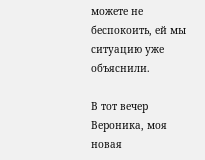можете не беспокоить, ей мы ситуацию уже объяснили.

В тот вечер Вероника, моя новая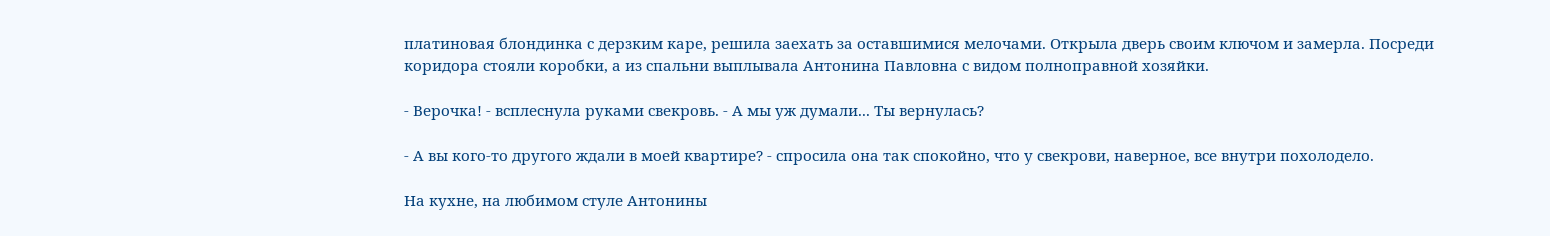платиновая блондинка с дерзким каре, решила заехать за оставшимися мелочами. Открыла дверь своим ключом и замерла. Посреди коридора стояли коробки, а из спальни выплывала Антонина Павловна с видом полноправной хозяйки.

- Верочка! - всплеснула руками свекровь. - А мы уж думали... Ты вернулась?

- А вы кого-то другого ждали в моей квартире? - спросила она так спокойно, что у свекрови, наверное, все внутри похолодело.

На кухне, на любимом стуле Антонины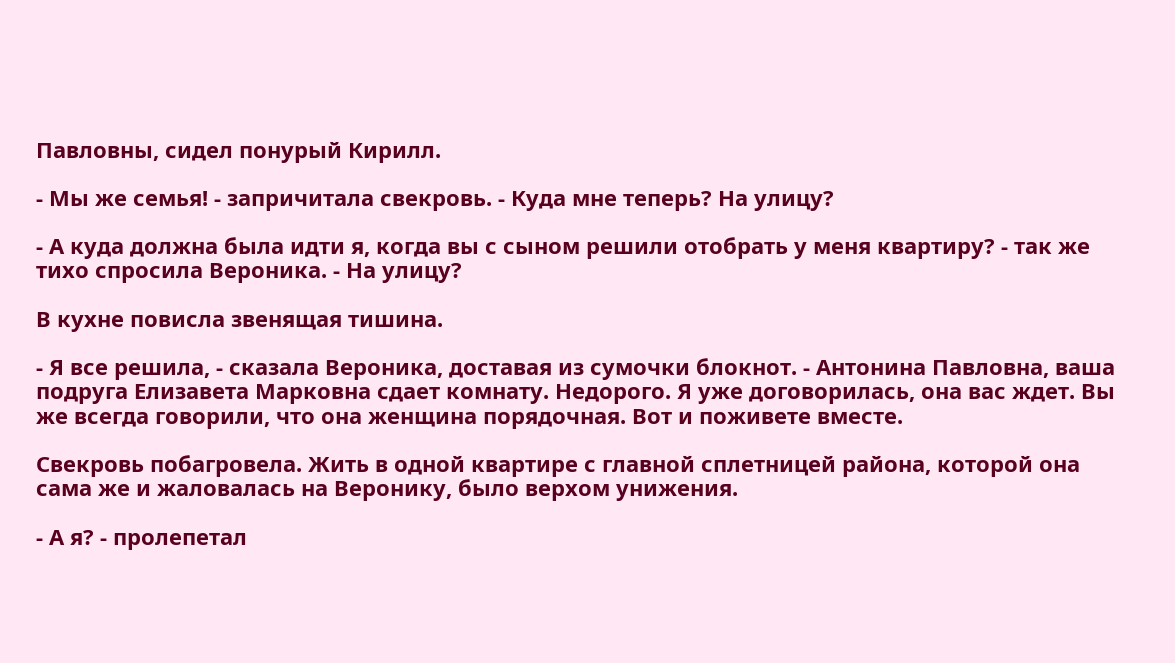Павловны, сидел понурый Кирилл.

- Мы же семья! - запричитала свекровь. - Куда мне теперь? На улицу?

- А куда должна была идти я, когда вы с сыном решили отобрать у меня квартиру? - так же тихо спросила Вероника. - На улицу?

В кухне повисла звенящая тишина.

- Я все решила, - сказала Вероника, доставая из сумочки блокнот. - Антонина Павловна, ваша подруга Елизавета Марковна сдает комнату. Недорого. Я уже договорилась, она вас ждет. Вы же всегда говорили, что она женщина порядочная. Вот и поживете вместе.

Свекровь побагровела. Жить в одной квартире с главной сплетницей района, которой она сама же и жаловалась на Веронику, было верхом унижения.

- А я? - пролепетал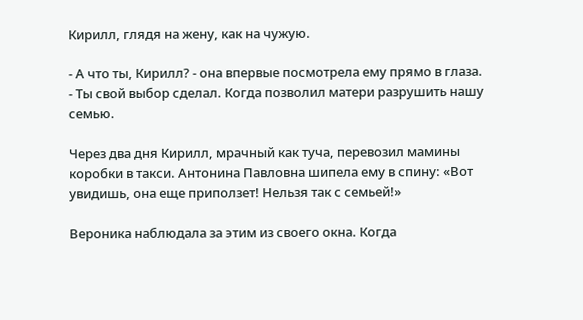Кирилл, глядя на жену, как на чужую.

- А что ты, Кирилл? - она впервые посмотрела ему прямо в глаза. - Ты свой выбор сделал. Когда позволил матери разрушить нашу семью.

Через два дня Кирилл, мрачный как туча, перевозил мамины коробки в такси. Антонина Павловна шипела ему в спину: «Вот увидишь, она еще приползет! Нельзя так с семьей!»

Вероника наблюдала за этим из своего окна. Когда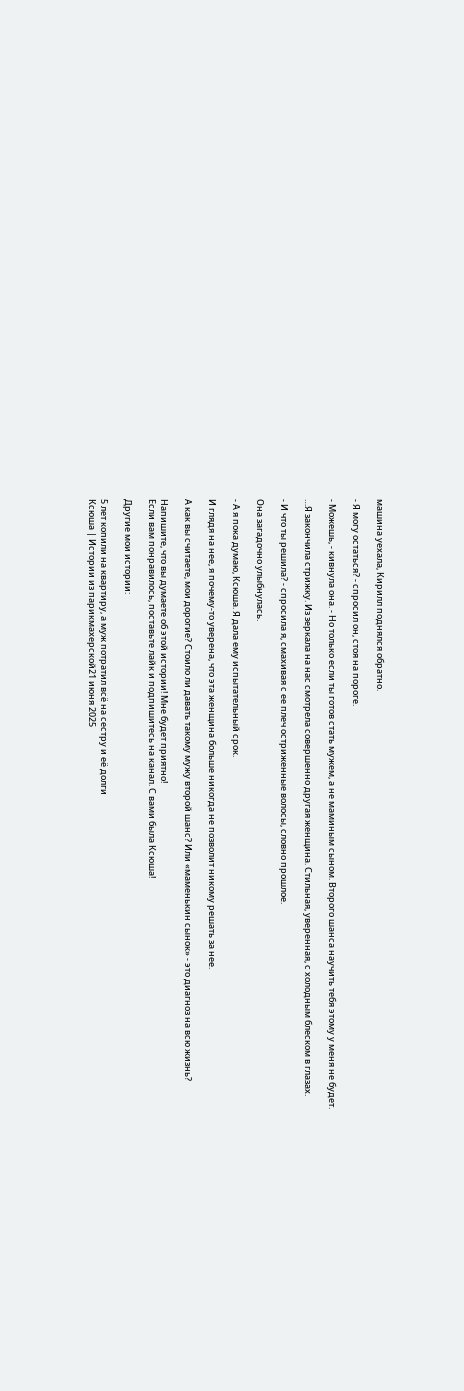машина уехала, Кирилл поднялся обратно.

- Я могу остаться? - спросил он, стоя на пороге.

- Можешь, - кивнула она. - Но только если ты готов стать мужем, а не маминым сыном. Второго шанса научить тебя этому у меня не будет.

…Я закончила стрижку. Из зеркала на нас смотрела совершенно другая женщина. Стильная, уверенная, с холодным блеском в глазах.

- И что ты решила? - спросила я, смахивая с ее плеч остриженные волосы, словно прошлое.

Она загадочно улыбнулась.

- А я пока думаю, Ксюша. Я дала ему испытательный срок.

И глядя на нее, я почему-то уверена, что эта женщина больше никогда не позволит никому решать за нее.

А как вы считаете, мои дорогие? Стоило ли давать такому мужу второй шанс? Или «маменькин сынок» - это диагноз на всю жизнь?

Напишите, что вы думаете об этой истории! Мне будет приятно!
Если вам понравилось, поставьте лайк и подпишитесь на канал. С вами была Ксюша!

Другие мои истории:

5 лет копили на квартиру, а муж потратил всё на сестру и её долги
Ксюша | Истории из парикмахерской21 июня 2025